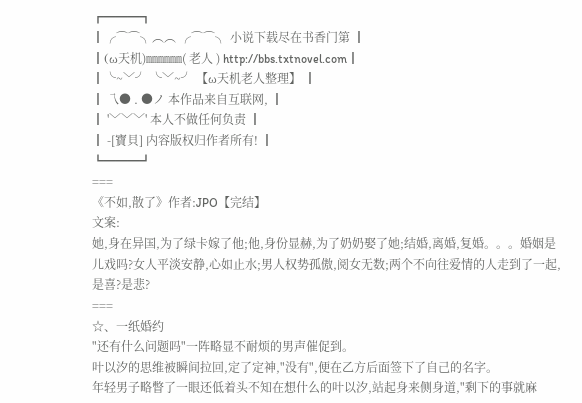┏━━━┓
┃╭⌒⌒╮︵︵ ╭⌒⌒╮ 小说下载尽在书香门第 ┃
┃(ω天机)㎜㎜㎜( 老人 ) http://bbs.txtnovel.com┃
┃╰~﹀╯ ╰﹀~╯ 【ω天机老人整理】 ┃
┃ 乁● . ●ノ 本作品来自互联网, ┃
┃ '﹀﹀﹀' 本人不做任何负责 ┃
┃ -[寶貝] 内容版权归作者所有! ┃
┗━━━┛
===
《不如,散了》作者:JPO【完结】
文案:
她,身在异国,为了绿卡嫁了他;他,身份显赫,为了奶奶娶了她;结婚,离婚,复婚。。。婚姻是儿戏吗?女人平淡安静,心如止水;男人权势孤傲,阅女无数;两个不向往爱情的人走到了一起,是喜?是悲?
===
☆、一纸婚约
"还有什么问题吗"一阵略显不耐烦的男声催促到。
叶以汐的思维被瞬间拉回,定了定神,"没有",便在乙方后面签下了自己的名字。
年轻男子略瞥了一眼还低着头不知在想什么的叶以汐,站起身来侧身道,"剩下的事就麻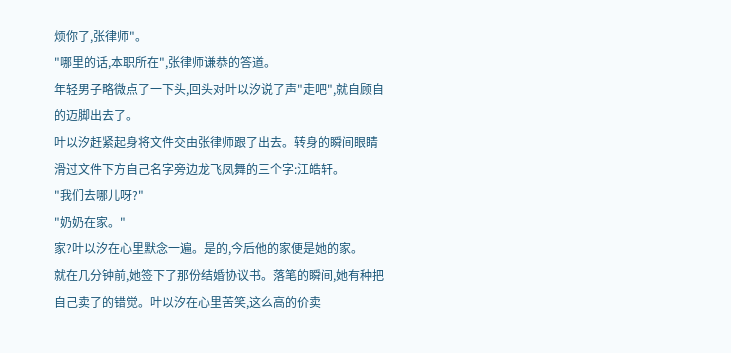烦你了,张律师"。
"哪里的话,本职所在",张律师谦恭的答道。
年轻男子略微点了一下头,回头对叶以汐说了声"走吧",就自顾自的迈脚出去了。
叶以汐赶紧起身将文件交由张律师跟了出去。转身的瞬间眼睛滑过文件下方自己名字旁边龙飞凤舞的三个字:江皓轩。
"我们去哪儿呀?"
"奶奶在家。"
家?叶以汐在心里默念一遍。是的,今后他的家便是她的家。
就在几分钟前,她签下了那份结婚协议书。落笔的瞬间,她有种把自己卖了的错觉。叶以汐在心里苦笑,这么高的价卖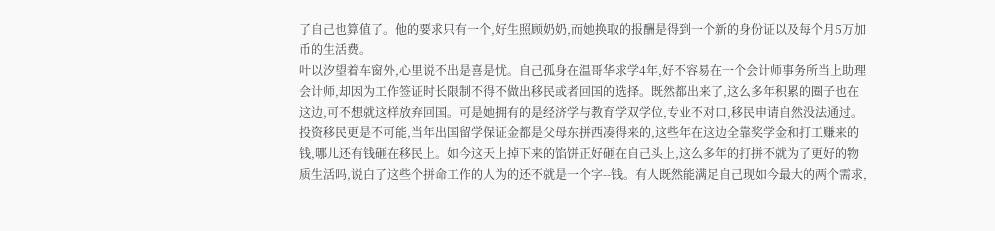了自己也算值了。他的要求只有一个,好生照顾奶奶,而她换取的报酬是得到一个新的身份证以及每个月5万加币的生活费。
叶以汐望着车窗外,心里说不出是喜是忧。自己孤身在温哥华求学4年,好不容易在一个会计师事务所当上助理会计师,却因为工作签证时长限制不得不做出移民或者回国的选择。既然都出来了,这么多年积累的圈子也在这边,可不想就这样放弃回国。可是她拥有的是经济学与教育学双学位,专业不对口,移民申请自然没法通过。投资移民更是不可能,当年出国留学保证金都是父母东拼西凑得来的,这些年在这边全靠奖学金和打工赚来的钱,哪儿还有钱砸在移民上。如今这天上掉下来的馅饼正好砸在自己头上,这么多年的打拼不就为了更好的物质生活吗,说白了这些个拼命工作的人为的还不就是一个字--钱。有人既然能满足自己现如今最大的两个需求,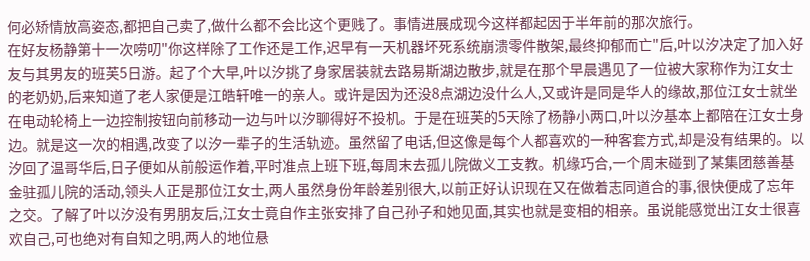何必矫情放高姿态,都把自己卖了,做什么都不会比这个更贱了。事情进展成现今这样都起因于半年前的那次旅行。
在好友杨静第十一次唠叨"你这样除了工作还是工作,迟早有一天机器坏死系统崩溃零件散架,最终抑郁而亡"后,叶以汐决定了加入好友与其男友的班芙5日游。起了个大早,叶以汐挑了身家居装就去路易斯湖边散步,就是在那个早晨遇见了一位被大家称作为江女士的老奶奶,后来知道了老人家便是江皓轩唯一的亲人。或许是因为还没8点湖边没什么人,又或许是同是华人的缘故,那位江女士就坐在电动轮椅上一边控制按钮向前移动一边与叶以汐聊得好不投机。于是在班芙的5天除了杨静小两口,叶以汐基本上都陪在江女士身边。就是这一次的相遇,改变了以汐一辈子的生活轨迹。虽然留了电话,但这像是每个人都喜欢的一种客套方式,却是没有结果的。以汐回了温哥华后,日子便如从前般运作着,平时准点上班下班,每周末去孤儿院做义工支教。机缘巧合,一个周末碰到了某集团慈善基金驻孤儿院的活动,领头人正是那位江女士,两人虽然身份年龄差别很大,以前正好认识现在又在做着志同道合的事,很快便成了忘年之交。了解了叶以汐没有男朋友后,江女士竟自作主张安排了自己孙子和她见面,其实也就是变相的相亲。虽说能感觉出江女士很喜欢自己,可也绝对有自知之明,两人的地位悬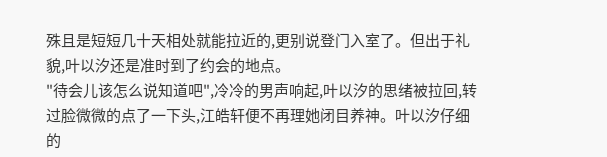殊且是短短几十天相处就能拉近的,更别说登门入室了。但出于礼貌,叶以汐还是准时到了约会的地点。
"待会儿该怎么说知道吧",冷冷的男声响起,叶以汐的思绪被拉回,转过脸微微的点了一下头,江皓轩便不再理她闭目养神。叶以汐仔细的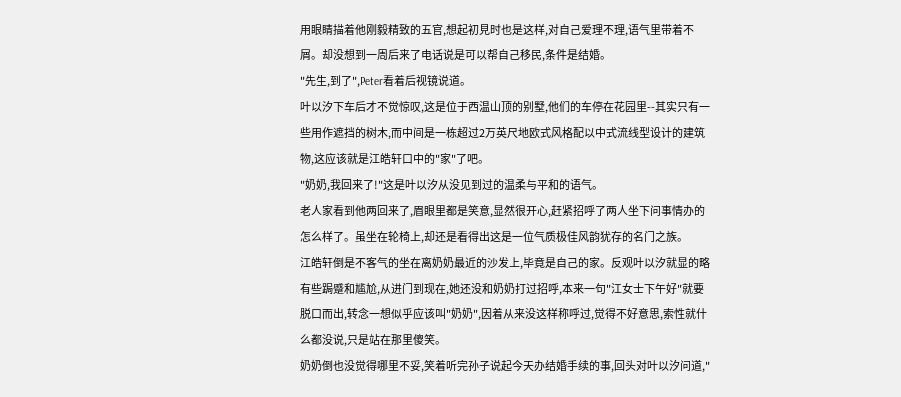用眼睛描着他刚毅精致的五官,想起初見时也是这样,对自己爱理不理,语气里带着不屑。却没想到一周后来了电话说是可以帮自己移民,条件是结婚。
"先生,到了",Peter看着后视镜说道。
叶以汐下车后才不觉惊叹,这是位于西温山顶的别墅,他们的车停在花园里--其实只有一些用作遮挡的树木,而中间是一栋超过2万英尺地欧式风格配以中式流线型设计的建筑物,这应该就是江皓轩口中的"家"了吧。
"奶奶,我回来了!"这是叶以汐从没见到过的温柔与平和的语气。
老人家看到他两回来了,眉眼里都是笑意,显然很开心,赶紧招呼了两人坐下问事情办的怎么样了。虽坐在轮椅上,却还是看得出这是一位气质极佳风韵犹存的名门之族。
江皓轩倒是不客气的坐在离奶奶最近的沙发上,毕竟是自己的家。反观叶以汐就显的略有些跼蹙和尴尬,从进门到现在,她还没和奶奶打过招呼,本来一句"江女士下午好"就要脱口而出,转念一想似乎应该叫"奶奶",因着从来没这样称呼过,觉得不好意思,索性就什么都没说,只是站在那里傻笑。
奶奶倒也没觉得哪里不妥,笑着听完孙子说起今天办结婚手续的事,回头对叶以汐问道,"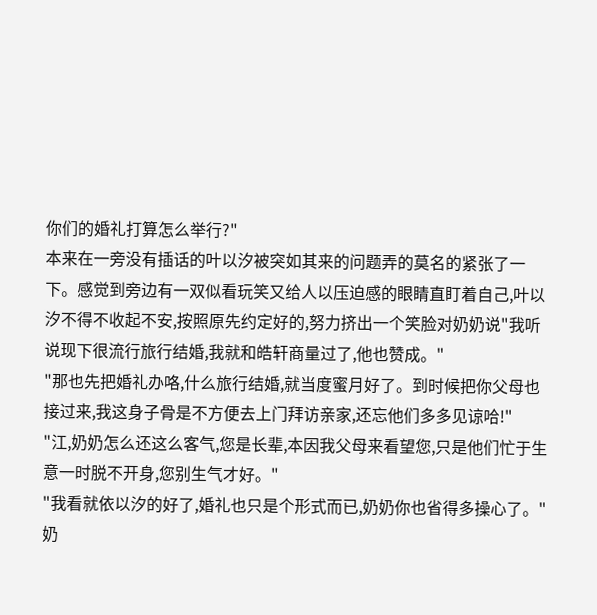你们的婚礼打算怎么举行?"
本来在一旁没有插话的叶以汐被突如其来的问题弄的莫名的紧张了一下。感觉到旁边有一双似看玩笑又给人以压迫感的眼睛直盯着自己,叶以汐不得不收起不安,按照原先约定好的,努力挤出一个笑脸对奶奶说"我听说现下很流行旅行结婚,我就和皓轩商量过了,他也赞成。"
"那也先把婚礼办咯,什么旅行结婚,就当度蜜月好了。到时候把你父母也接过来,我这身子骨是不方便去上门拜访亲家,还忘他们多多见谅哈!"
"江,奶奶怎么还这么客气,您是长辈,本因我父母来看望您,只是他们忙于生意一时脱不开身,您别生气才好。"
"我看就依以汐的好了,婚礼也只是个形式而已,奶奶你也省得多操心了。"
奶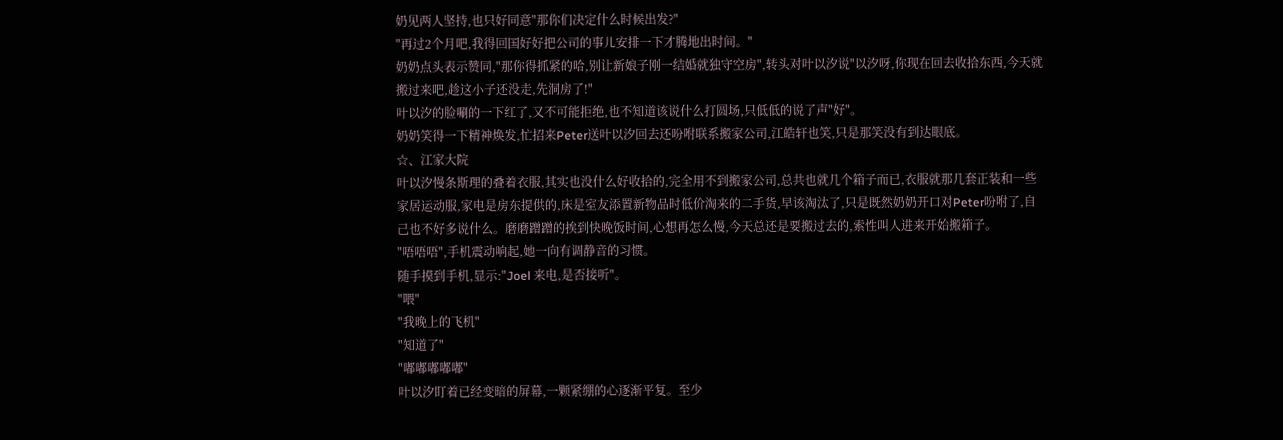奶见两人坚持,也只好同意"那你们决定什么时候出发?"
"再过2个月吧,我得回国好好把公司的事儿安排一下才腾地出时间。"
奶奶点头表示赞同,"那你得抓紧的哈,别让新娘子刚一结婚就独守空房",转头对叶以汐说"以汐呀,你现在回去收拾东西,今天就搬过来吧,趁这小子还没走,先洞房了!"
叶以汐的脸唰的一下红了,又不可能拒绝,也不知道该说什么打圆场,只低低的说了声"好"。
奶奶笑得一下精神焕发,忙招来Peter送叶以汐回去还吩咐联系搬家公司,江皓轩也笑,只是那笑没有到达眼底。
☆、江家大院
叶以汐慢条斯理的叠着衣服,其实也没什么好收拾的,完全用不到搬家公司,总共也就几个箱子而已,衣服就那几套正装和一些家居运动服,家电是房东提供的,床是室友添置新物品时低价淘来的二手货,早该淘汰了,只是既然奶奶开口对Peter吩咐了,自己也不好多说什么。磨磨蹭蹭的挨到快晚饭时间,心想再怎么慢,今天总还是要搬过去的,索性叫人进来开始搬箱子。
"唔唔唔",手机震动响起,她一向有调静音的习惯。
随手摸到手机,显示:"Joel 来电,是否接听"。
"喂"
"我晚上的飞机"
"知道了"
"嘟嘟嘟嘟嘟"
叶以汐盯着已经变暗的屏幕,一颗紧绷的心逐渐平复。至少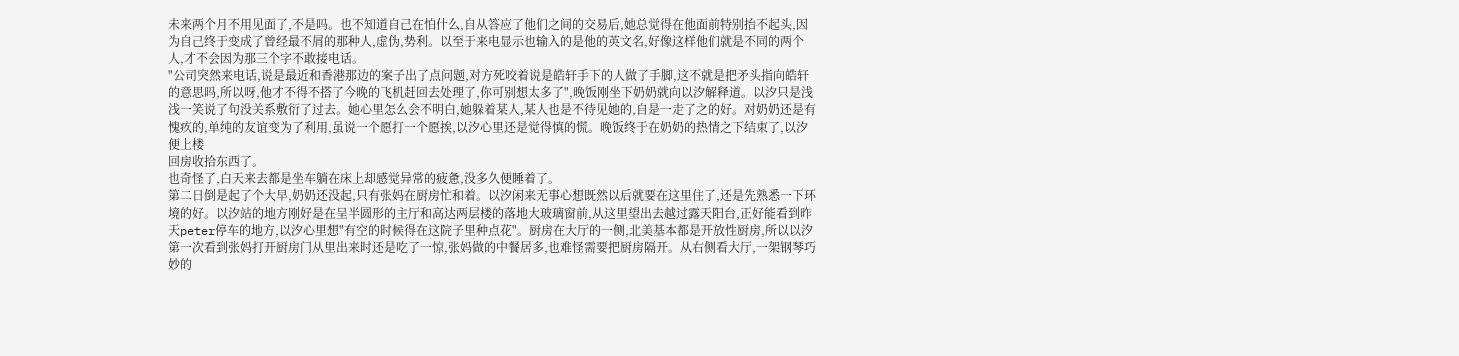未来两个月不用见面了,不是吗。也不知道自己在怕什么,自从答应了他们之间的交易后,她总觉得在他面前特别抬不起头,因为自己终于变成了曾经最不屑的那种人,虚伪,势利。以至于来电显示也输入的是他的英文名,好像这样他们就是不同的两个人,才不会因为那三个字不敢接电话。
"公司突然来电话,说是最近和香港那边的案子出了点问题,对方死咬着说是皓轩手下的人做了手脚,这不就是把矛头指向皓轩的意思吗,所以呀,他才不得不搭了今晚的飞机赶回去处理了,你可别想太多了",晚饭刚坐下奶奶就向以汐解释道。以汐只是浅浅一笑说了句没关系敷衍了过去。她心里怎么会不明白,她躲着某人,某人也是不待见她的,自是一走了之的好。对奶奶还是有愧疚的,单纯的友谊变为了利用,虽说一个愿打一个愿挨,以汐心里还是觉得慎的慌。晚饭终于在奶奶的热情之下结束了,以汐便上楼
回房收拾东西了。
也奇怪了,白天来去都是坐车躺在床上却感觉异常的疲惫,没多久便睡着了。
第二日倒是起了个大早,奶奶还没起,只有张妈在厨房忙和着。以汐闲来无事心想既然以后就要在这里住了,还是先熟悉一下环境的好。以汐站的地方刚好是在呈半圆形的主厅和高达两层楼的落地大玻璃窗前,从这里望出去越过露天阳台,正好能看到昨天peter停车的地方,以汐心里想"有空的时候得在这院子里种点花"。厨房在大厅的一侧,北美基本都是开放性厨房,所以以汐第一次看到张妈打开厨房门从里出来时还是吃了一惊,张妈做的中餐居多,也难怪需要把厨房隔开。从右侧看大厅,一架钢琴巧妙的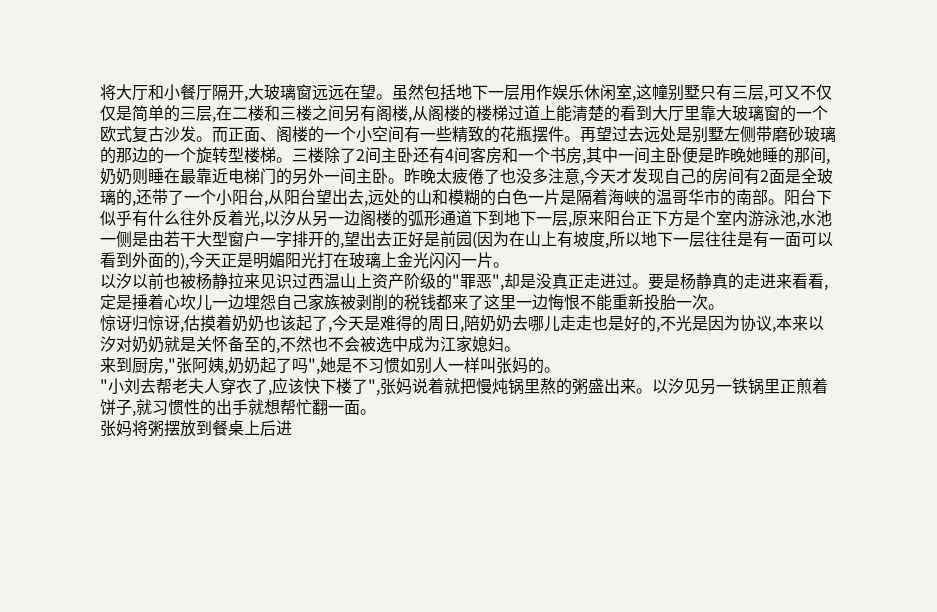将大厅和小餐厅隔开,大玻璃窗远远在望。虽然包括地下一层用作娱乐休闲室,这幢别墅只有三层,可又不仅仅是简单的三层,在二楼和三楼之间另有阁楼,从阁楼的楼梯过道上能清楚的看到大厅里靠大玻璃窗的一个欧式复古沙发。而正面、阁楼的一个小空间有一些精致的花瓶摆件。再望过去远处是别墅左侧带磨砂玻璃的那边的一个旋转型楼梯。三楼除了2间主卧还有4间客房和一个书房,其中一间主卧便是昨晚她睡的那间,奶奶则睡在最靠近电梯门的另外一间主卧。昨晚太疲倦了也没多注意,今天才发现自己的房间有2面是全玻璃的,还带了一个小阳台,从阳台望出去,远处的山和模糊的白色一片是隔着海峡的温哥华市的南部。阳台下似乎有什么往外反着光,以汐从另一边阁楼的弧形通道下到地下一层,原来阳台正下方是个室内游泳池,水池一侧是由若干大型窗户一字排开的,望出去正好是前园(因为在山上有坡度,所以地下一层往往是有一面可以看到外面的),今天正是明媚阳光打在玻璃上金光闪闪一片。
以汐以前也被杨静拉来见识过西温山上资产阶级的"罪恶",却是没真正走进过。要是杨静真的走进来看看,定是捶着心坎儿一边埋怨自己家族被剥削的税钱都来了这里一边悔恨不能重新投胎一次。
惊讶归惊讶,估摸着奶奶也该起了,今天是难得的周日,陪奶奶去哪儿走走也是好的,不光是因为协议,本来以汐对奶奶就是关怀备至的,不然也不会被选中成为江家媳妇。
来到厨房,"张阿姨,奶奶起了吗",她是不习惯如别人一样叫张妈的。
"小刘去帮老夫人穿衣了,应该快下楼了",张妈说着就把慢炖锅里熬的粥盛出来。以汐见另一铁锅里正煎着饼子,就习惯性的出手就想帮忙翻一面。
张妈将粥摆放到餐桌上后进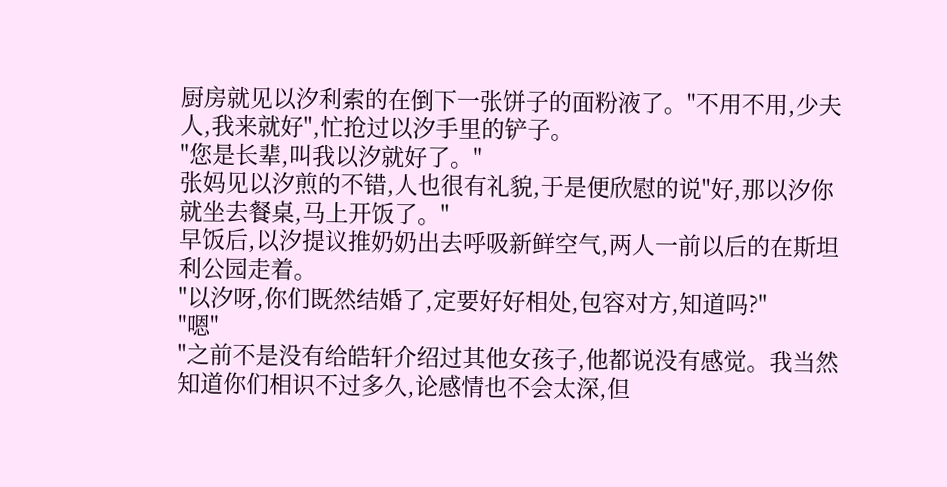厨房就见以汐利索的在倒下一张饼子的面粉液了。"不用不用,少夫人,我来就好",忙抢过以汐手里的铲子。
"您是长辈,叫我以汐就好了。"
张妈见以汐煎的不错,人也很有礼貌,于是便欣慰的说"好,那以汐你就坐去餐桌,马上开饭了。"
早饭后,以汐提议推奶奶出去呼吸新鲜空气,两人一前以后的在斯坦利公园走着。
"以汐呀,你们既然结婚了,定要好好相处,包容对方,知道吗?"
"嗯"
"之前不是没有给皓轩介绍过其他女孩子,他都说没有感觉。我当然知道你们相识不过多久,论感情也不会太深,但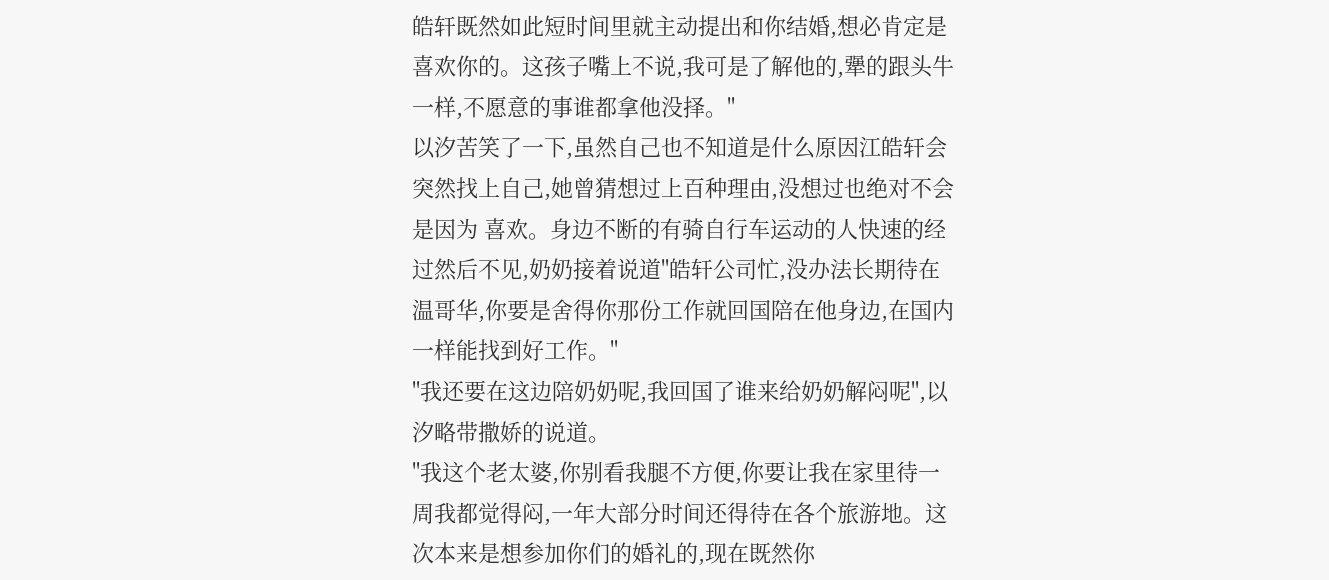皓轩既然如此短时间里就主动提出和你结婚,想必肯定是喜欢你的。这孩子嘴上不说,我可是了解他的,犟的跟头牛一样,不愿意的事谁都拿他没择。"
以汐苦笑了一下,虽然自己也不知道是什么原因江皓轩会突然找上自己,她曾猜想过上百种理由,没想过也绝对不会是因为 喜欢。身边不断的有骑自行车运动的人快速的经过然后不见,奶奶接着说道"皓轩公司忙,没办法长期待在温哥华,你要是舍得你那份工作就回国陪在他身边,在国内一样能找到好工作。"
"我还要在这边陪奶奶呢,我回国了谁来给奶奶解闷呢",以汐略带撒娇的说道。
"我这个老太婆,你别看我腿不方便,你要让我在家里待一周我都觉得闷,一年大部分时间还得待在各个旅游地。这次本来是想参加你们的婚礼的,现在既然你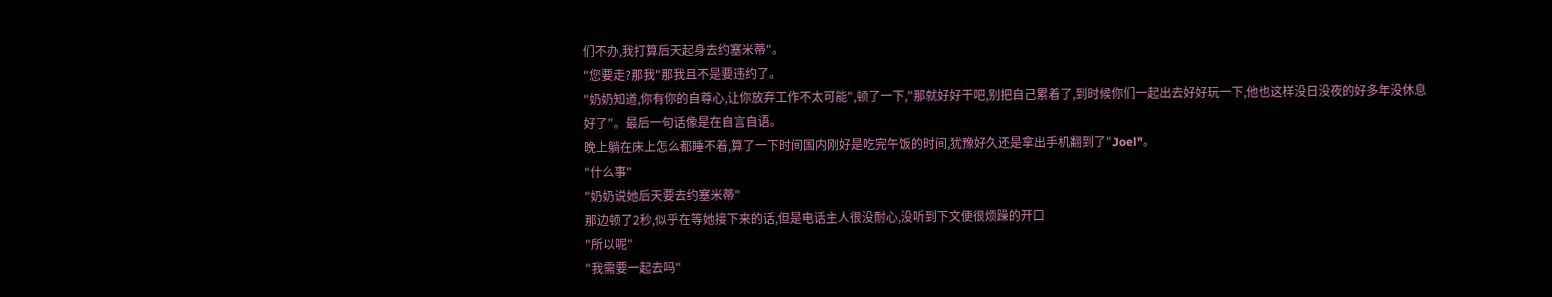们不办,我打算后天起身去约塞米蒂"。
"您要走?那我"那我且不是要违约了。
"奶奶知道,你有你的自尊心,让你放弃工作不太可能",顿了一下,"那就好好干吧,别把自己累着了,到时候你们一起出去好好玩一下,他也这样没日没夜的好多年没休息好了"。最后一句话像是在自言自语。
晚上躺在床上怎么都睡不着,算了一下时间国内刚好是吃完午饭的时间,犹豫好久还是拿出手机翻到了"Joel"。
"什么事"
"奶奶说她后天要去约塞米蒂"
那边顿了2秒,似乎在等她接下来的话,但是电话主人很没耐心,没听到下文便很烦躁的开口
"所以呢"
"我需要一起去吗"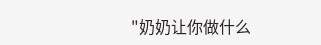"奶奶让你做什么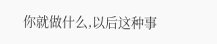你就做什么,以后这种事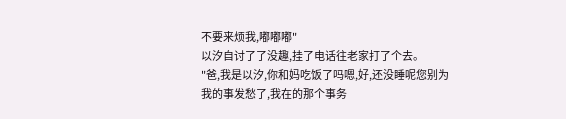不要来烦我,嘟嘟嘟"
以汐自讨了了没趣,挂了电话往老家打了个去。
"爸,我是以汐,你和妈吃饭了吗嗯,好,还没睡呢您别为我的事发愁了,我在的那个事务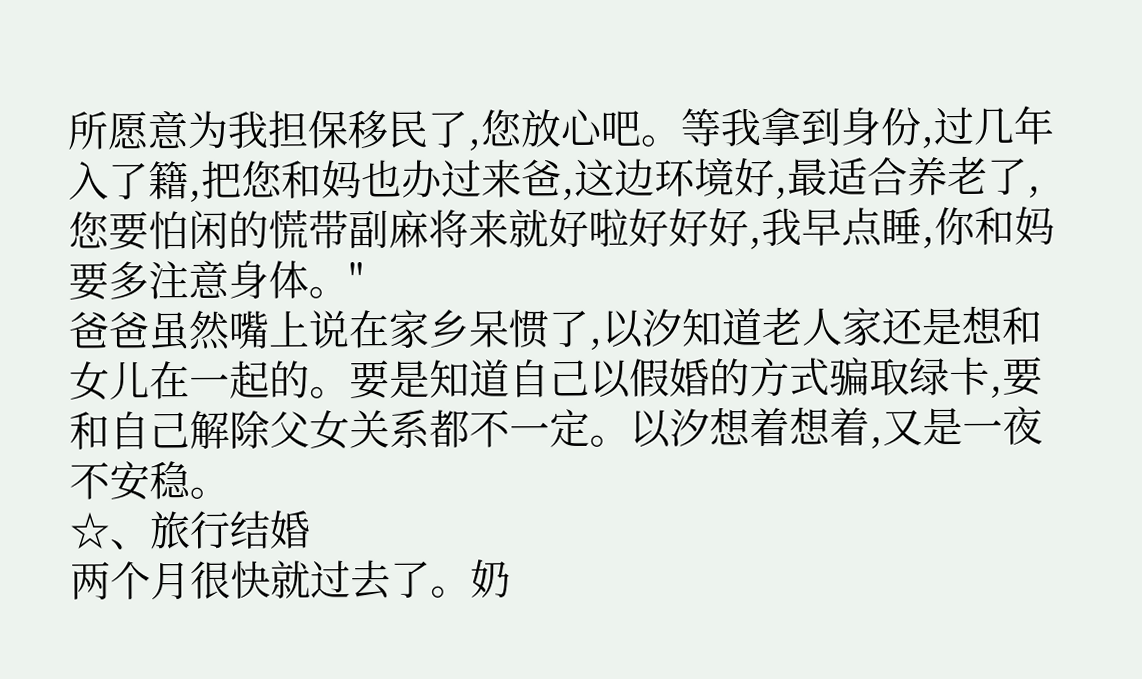所愿意为我担保移民了,您放心吧。等我拿到身份,过几年入了籍,把您和妈也办过来爸,这边环境好,最适合养老了,您要怕闲的慌带副麻将来就好啦好好好,我早点睡,你和妈要多注意身体。"
爸爸虽然嘴上说在家乡呆惯了,以汐知道老人家还是想和女儿在一起的。要是知道自己以假婚的方式骗取绿卡,要和自己解除父女关系都不一定。以汐想着想着,又是一夜不安稳。
☆、旅行结婚
两个月很快就过去了。奶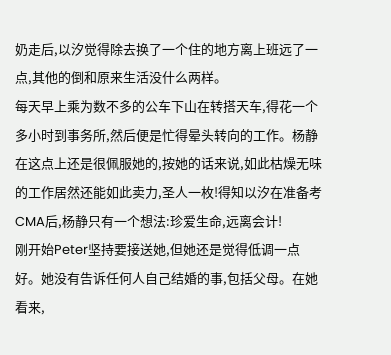奶走后,以汐觉得除去换了一个住的地方离上班远了一点,其他的倒和原来生活没什么两样。
每天早上乘为数不多的公车下山在转搭天车,得花一个多小时到事务所,然后便是忙得晕头转向的工作。杨静在这点上还是很佩服她的,按她的话来说,如此枯燥无味的工作居然还能如此卖力,圣人一枚!得知以汐在准备考CMA后,杨静只有一个想法:珍爱生命,远离会计!
刚开始Peter坚持要接送她,但她还是觉得低调一点好。她没有告诉任何人自己结婚的事,包括父母。在她看来,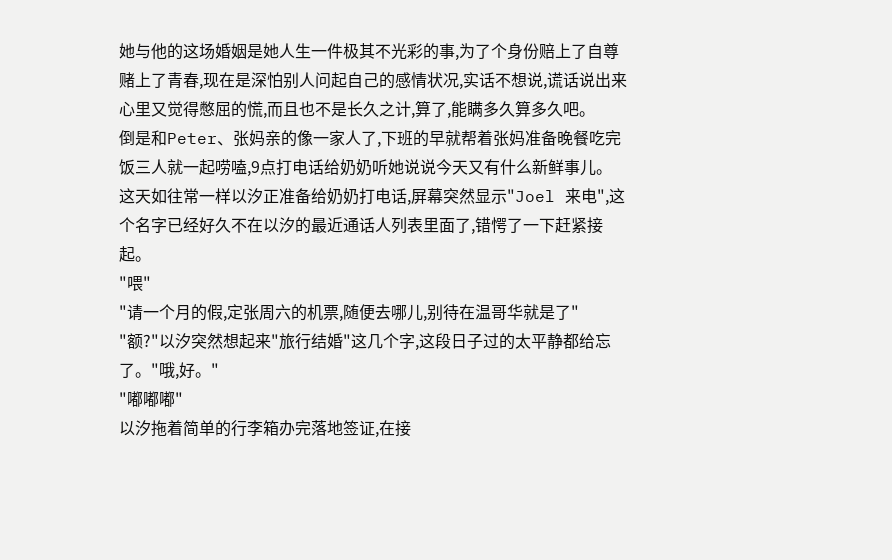她与他的这场婚姻是她人生一件极其不光彩的事,为了个身份赔上了自尊赌上了青春,现在是深怕别人问起自己的感情状况,实话不想说,谎话说出来心里又觉得憋屈的慌,而且也不是长久之计,算了,能瞒多久算多久吧。
倒是和Peter、张妈亲的像一家人了,下班的早就帮着张妈准备晚餐吃完饭三人就一起唠嗑,9点打电话给奶奶听她说说今天又有什么新鲜事儿。
这天如往常一样以汐正准备给奶奶打电话,屏幕突然显示"Joel 来电",这个名字已经好久不在以汐的最近通话人列表里面了,错愕了一下赶紧接起。
"喂"
"请一个月的假,定张周六的机票,随便去哪儿,别待在温哥华就是了"
"额?"以汐突然想起来"旅行结婚"这几个字,这段日子过的太平静都给忘了。"哦,好。"
"嘟嘟嘟"
以汐拖着简单的行李箱办完落地签证,在接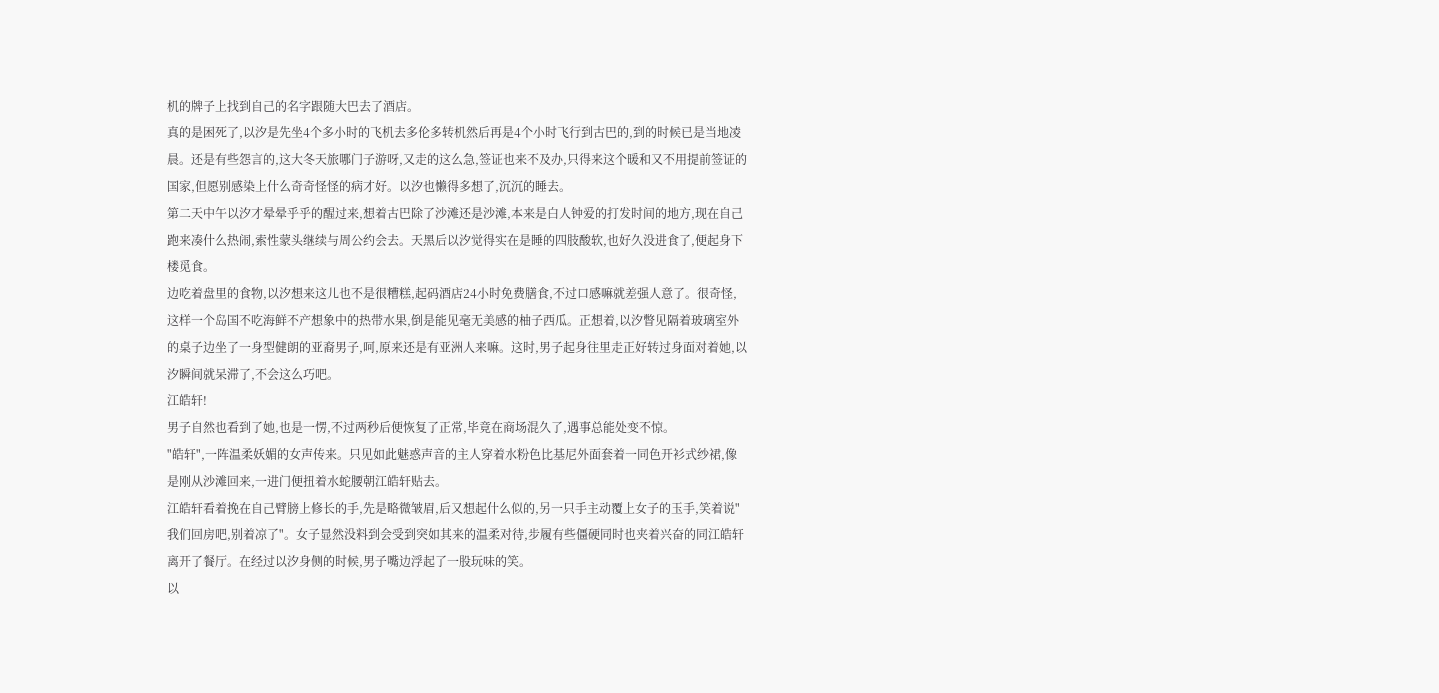机的牌子上找到自己的名字跟随大巴去了酒店。
真的是困死了,以汐是先坐4个多小时的飞机去多伦多转机然后再是4个小时飞行到古巴的,到的时候已是当地凌晨。还是有些怨言的,这大冬天旅哪门子游呀,又走的这么急,签证也来不及办,只得来这个暖和又不用提前签证的国家,但愿别感染上什么奇奇怪怪的病才好。以汐也懒得多想了,沉沉的睡去。
第二天中午以汐才晕晕乎乎的醒过来,想着古巴除了沙滩还是沙滩,本来是白人钟爱的打发时间的地方,现在自己跑来凑什么热闹,索性蒙头继续与周公约会去。天黑后以汐觉得实在是睡的四肢酸软,也好久没进食了,便起身下楼觅食。
边吃着盘里的食物,以汐想来这儿也不是很糟糕,起码酒店24小时免费膳食,不过口感嘛就差强人意了。很奇怪,这样一个岛国不吃海鲜不产想象中的热带水果,倒是能见毫无美感的柚子西瓜。正想着,以汐瞥见隔着玻璃室外的桌子边坐了一身型健朗的亚裔男子,呵,原来还是有亚洲人来嘛。这时,男子起身往里走正好转过身面对着她,以汐瞬间就呆滞了,不会这么巧吧。
江皓轩!
男子自然也看到了她,也是一愣,不过两秒后便恢复了正常,毕竟在商场混久了,遇事总能处变不惊。
"皓轩",一阵温柔妖媚的女声传来。只见如此魅惑声音的主人穿着水粉色比基尼外面套着一同色开衫式纱裙,像是刚从沙滩回来,一进门便扭着水蛇腰朝江皓轩贴去。
江皓轩看着挽在自己臂膀上修长的手,先是略微皱眉,后又想起什么似的,另一只手主动覆上女子的玉手,笑着说"我们回房吧,别着凉了"。女子显然没料到会受到突如其来的温柔对待,步履有些僵硬同时也夹着兴奋的同江皓轩离开了餐厅。在经过以汐身侧的时候,男子嘴边浮起了一股玩味的笑。
以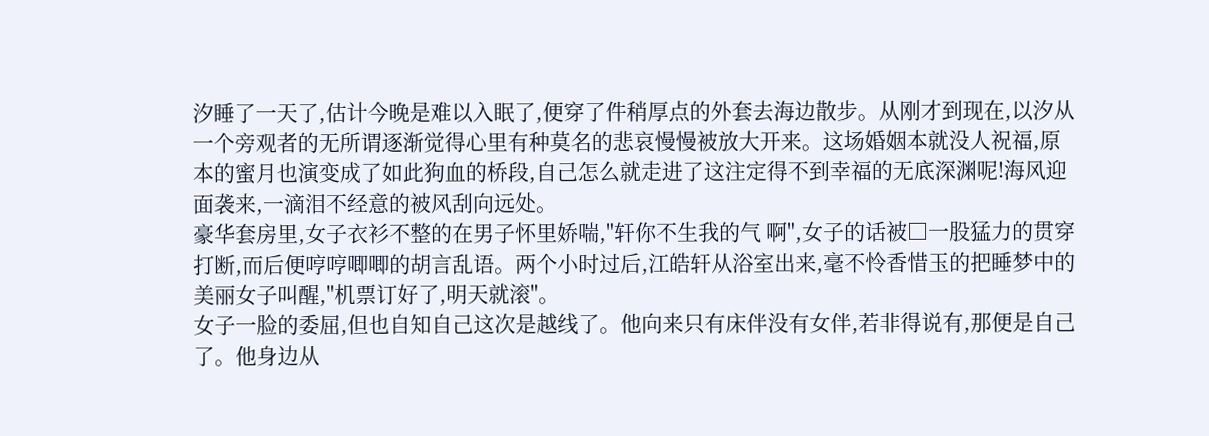汐睡了一天了,估计今晚是难以入眠了,便穿了件稍厚点的外套去海边散步。从刚才到现在,以汐从一个旁观者的无所谓逐渐觉得心里有种莫名的悲哀慢慢被放大开来。这场婚姻本就没人祝福,原本的蜜月也演变成了如此狗血的桥段,自己怎么就走进了这注定得不到幸福的无底深渊呢!海风迎面袭来,一滴泪不经意的被风刮向远处。
豪华套房里,女子衣衫不整的在男子怀里娇喘,"轩你不生我的气 啊",女子的话被□一股猛力的贯穿打断,而后便哼哼唧唧的胡言乱语。两个小时过后,江皓轩从浴室出来,毫不怜香惜玉的把睡梦中的美丽女子叫醒,"机票订好了,明天就滚"。
女子一脸的委屈,但也自知自己这次是越线了。他向来只有床伴没有女伴,若非得说有,那便是自己了。他身边从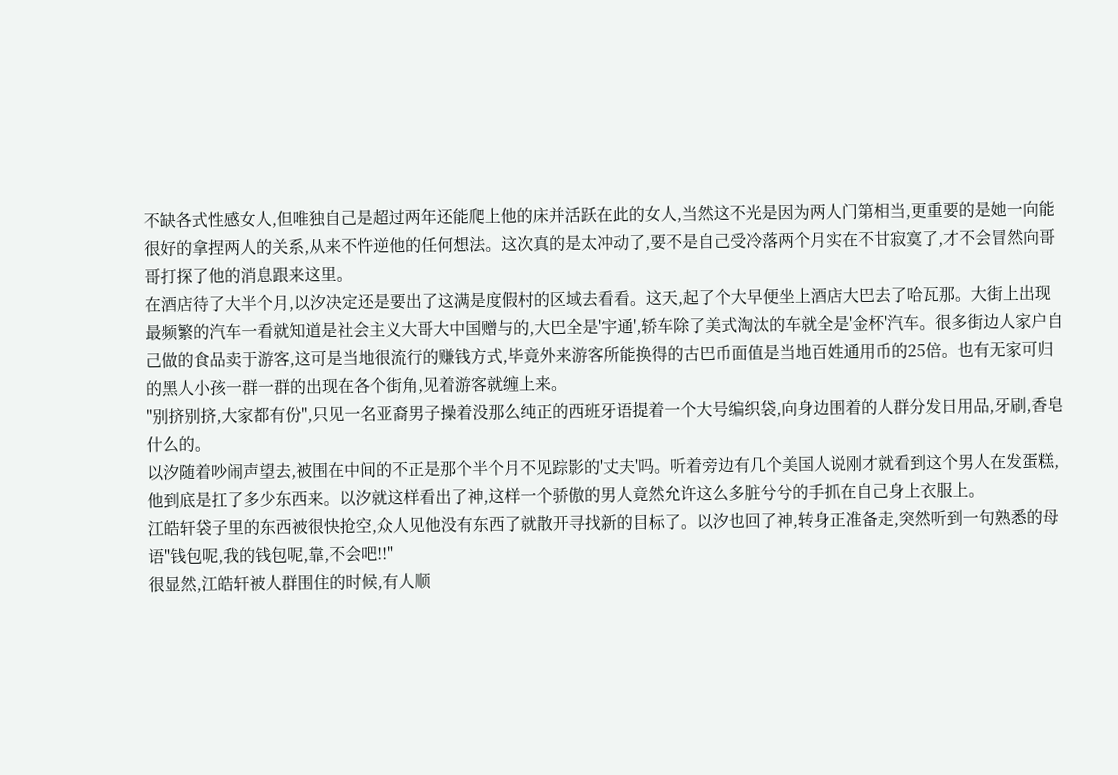不缺各式性感女人,但唯独自己是超过两年还能爬上他的床并活跃在此的女人,当然这不光是因为两人门第相当,更重要的是她一向能很好的拿捏两人的关系,从来不忤逆他的任何想法。这次真的是太冲动了,要不是自己受冷落两个月实在不甘寂寞了,才不会冒然向哥哥打探了他的消息跟来这里。
在酒店待了大半个月,以汐决定还是要出了这满是度假村的区域去看看。这天,起了个大早便坐上酒店大巴去了哈瓦那。大街上出现最频繁的汽车一看就知道是社会主义大哥大中国赠与的,大巴全是'宇通',轿车除了美式淘汰的车就全是'金杯'汽车。很多街边人家户自己做的食品卖于游客,这可是当地很流行的赚钱方式,毕竟外来游客所能换得的古巴币面值是当地百姓通用币的25倍。也有无家可归的黑人小孩一群一群的出现在各个街角,见着游客就缠上来。
"别挤别挤,大家都有份",只见一名亚裔男子操着没那么纯正的西班牙语提着一个大号编织袋,向身边围着的人群分发日用品,牙刷,香皂什么的。
以汐随着吵闹声望去,被围在中间的不正是那个半个月不见踪影的'丈夫'吗。听着旁边有几个美国人说刚才就看到这个男人在发蛋糕,他到底是扛了多少东西来。以汐就这样看出了神,这样一个骄傲的男人竟然允许这么多脏兮兮的手抓在自己身上衣服上。
江皓轩袋子里的东西被很快抢空,众人见他没有东西了就散开寻找新的目标了。以汐也回了神,转身正准备走,突然听到一句熟悉的母语"钱包呢,我的钱包呢,靠,不会吧!!"
很显然,江皓轩被人群围住的时候,有人顺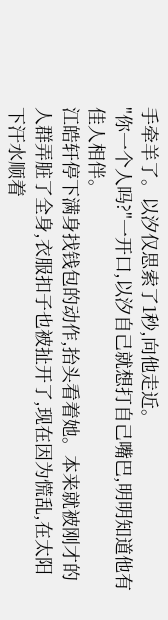手牵羊了。以汐仅思索了1秒,向他走近。
"你一个人吗?"一开口,以汐自己就想打自己嘴巴,明明知道他有佳人相伴。
江皓轩停下满身找钱包的动作,抬头看着她。本来就被刚才的人群弄脏了全身,衣服扣子也被扯开了,现在因为慌乱,在太阳下汗水顺着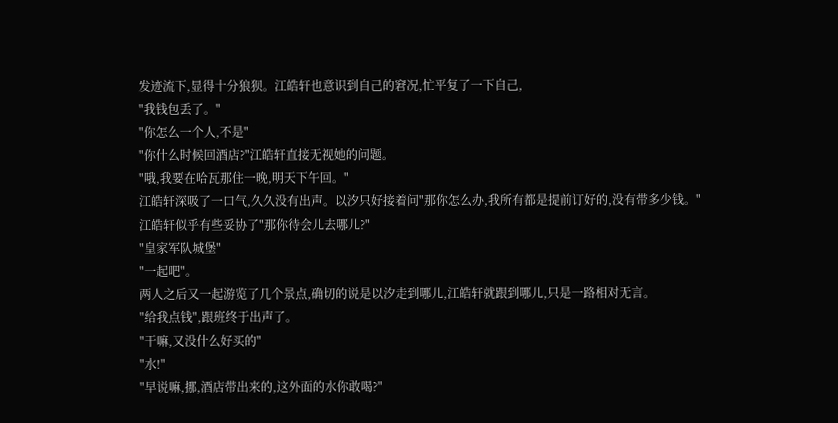发迹流下,显得十分狼狈。江皓轩也意识到自己的窘况,忙平复了一下自己,
"我钱包丢了。"
"你怎么一个人,不是"
"你什么时候回酒店?"江皓轩直接无视她的问题。
"哦,我要在哈瓦那住一晚,明天下午回。"
江皓轩深吸了一口气,久久没有出声。以汐只好接着问"那你怎么办,我所有都是提前订好的,没有带多少钱。"
江皓轩似乎有些妥协了"那你待会儿去哪儿?"
"皇家军队城堡"
"一起吧"。
两人之后又一起游览了几个景点,确切的说是以汐走到哪儿,江皓轩就跟到哪儿,只是一路相对无言。
"给我点钱",跟班终于出声了。
"干嘛,又没什么好买的"
"水!"
"早说嘛,挪,酒店带出来的,这外面的水你敢喝?"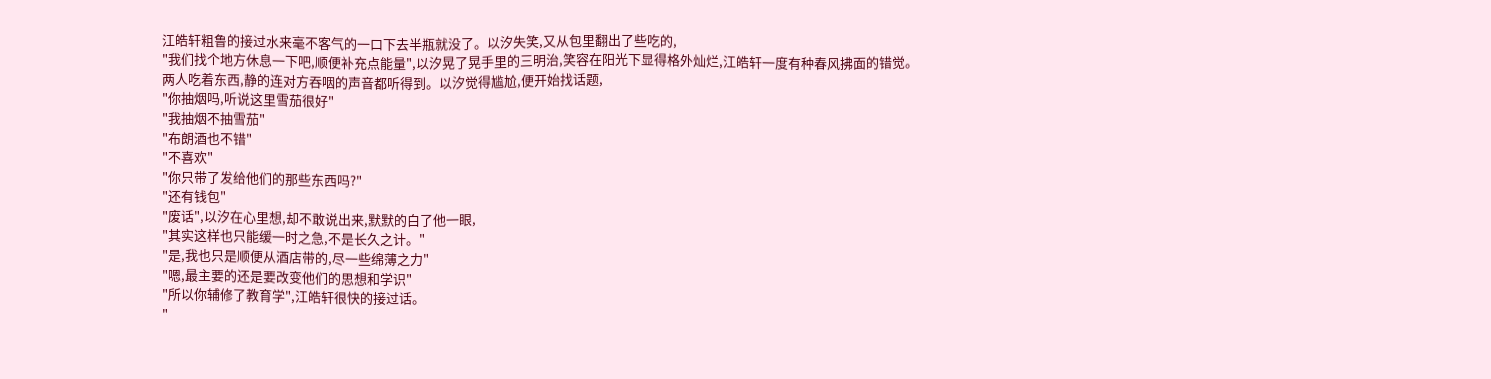江皓轩粗鲁的接过水来毫不客气的一口下去半瓶就没了。以汐失笑,又从包里翻出了些吃的,
"我们找个地方休息一下吧,顺便补充点能量",以汐晃了晃手里的三明治,笑容在阳光下显得格外灿烂,江皓轩一度有种春风拂面的错觉。
两人吃着东西,静的连对方吞咽的声音都听得到。以汐觉得尴尬,便开始找话题,
"你抽烟吗,听说这里雪茄很好"
"我抽烟不抽雪茄"
"布朗酒也不错"
"不喜欢"
"你只带了发给他们的那些东西吗?"
"还有钱包"
"废话",以汐在心里想,却不敢说出来,默默的白了他一眼,
"其实这样也只能缓一时之急,不是长久之计。"
"是,我也只是顺便从酒店带的,尽一些绵薄之力"
"嗯,最主要的还是要改变他们的思想和学识"
"所以你辅修了教育学",江皓轩很快的接过话。
"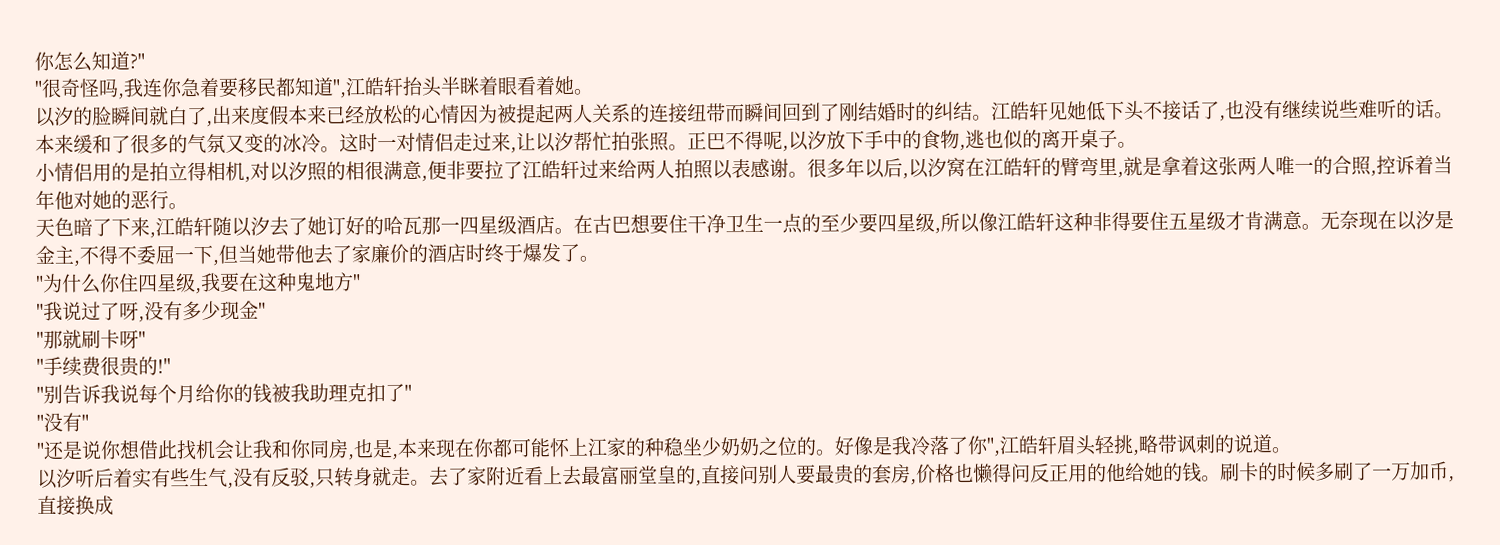你怎么知道?"
"很奇怪吗,我连你急着要移民都知道",江皓轩抬头半眯着眼看着她。
以汐的脸瞬间就白了,出来度假本来已经放松的心情因为被提起两人关系的连接纽带而瞬间回到了刚结婚时的纠结。江皓轩见她低下头不接话了,也没有继续说些难听的话。本来缓和了很多的气氛又变的冰冷。这时一对情侣走过来,让以汐帮忙拍张照。正巴不得呢,以汐放下手中的食物,逃也似的离开桌子。
小情侣用的是拍立得相机,对以汐照的相很满意,便非要拉了江皓轩过来给两人拍照以表感谢。很多年以后,以汐窝在江皓轩的臂弯里,就是拿着这张两人唯一的合照,控诉着当年他对她的恶行。
天色暗了下来,江皓轩随以汐去了她订好的哈瓦那一四星级酒店。在古巴想要住干净卫生一点的至少要四星级,所以像江皓轩这种非得要住五星级才肯满意。无奈现在以汐是金主,不得不委屈一下,但当她带他去了家廉价的酒店时终于爆发了。
"为什么你住四星级,我要在这种鬼地方"
"我说过了呀,没有多少现金"
"那就刷卡呀"
"手续费很贵的!"
"别告诉我说每个月给你的钱被我助理克扣了"
"没有"
"还是说你想借此找机会让我和你同房,也是,本来现在你都可能怀上江家的种稳坐少奶奶之位的。好像是我冷落了你",江皓轩眉头轻挑,略带讽刺的说道。
以汐听后着实有些生气,没有反驳,只转身就走。去了家附近看上去最富丽堂皇的,直接问别人要最贵的套房,价格也懒得问反正用的他给她的钱。刷卡的时候多刷了一万加币,直接换成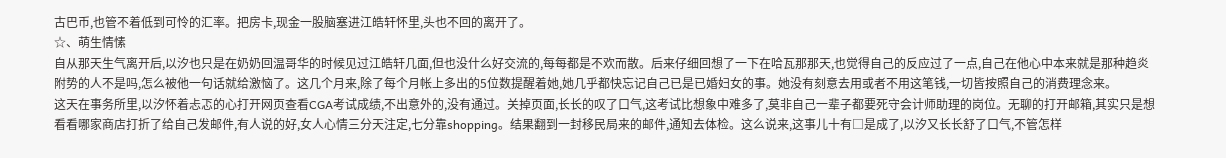古巴币,也管不着低到可怜的汇率。把房卡,现金一股脑塞进江皓轩怀里,头也不回的离开了。
☆、萌生情愫
自从那天生气离开后,以汐也只是在奶奶回温哥华的时候见过江皓轩几面,但也没什么好交流的,每每都是不欢而散。后来仔细回想了一下在哈瓦那那天,也觉得自己的反应过了一点,自己在他心中本来就是那种趋炎附势的人不是吗,怎么被他一句话就给激恼了。这几个月来,除了每个月帐上多出的5位数提醒着她,她几乎都快忘记自己已是已婚妇女的事。她没有刻意去用或者不用这笔钱,一切皆按照自己的消费理念来。
这天在事务所里,以汐怀着忐忑的心打开网页查看CGA考试成绩,不出意外的,没有通过。关掉页面,长长的叹了口气,这考试比想象中难多了,莫非自己一辈子都要死守会计师助理的岗位。无聊的打开邮箱,其实只是想看看哪家商店打折了给自己发邮件,有人说的好,女人心情三分天注定,七分靠shopping。结果翻到一封移民局来的邮件,通知去体检。这么说来,这事儿十有□是成了,以汐又长长舒了口气,不管怎样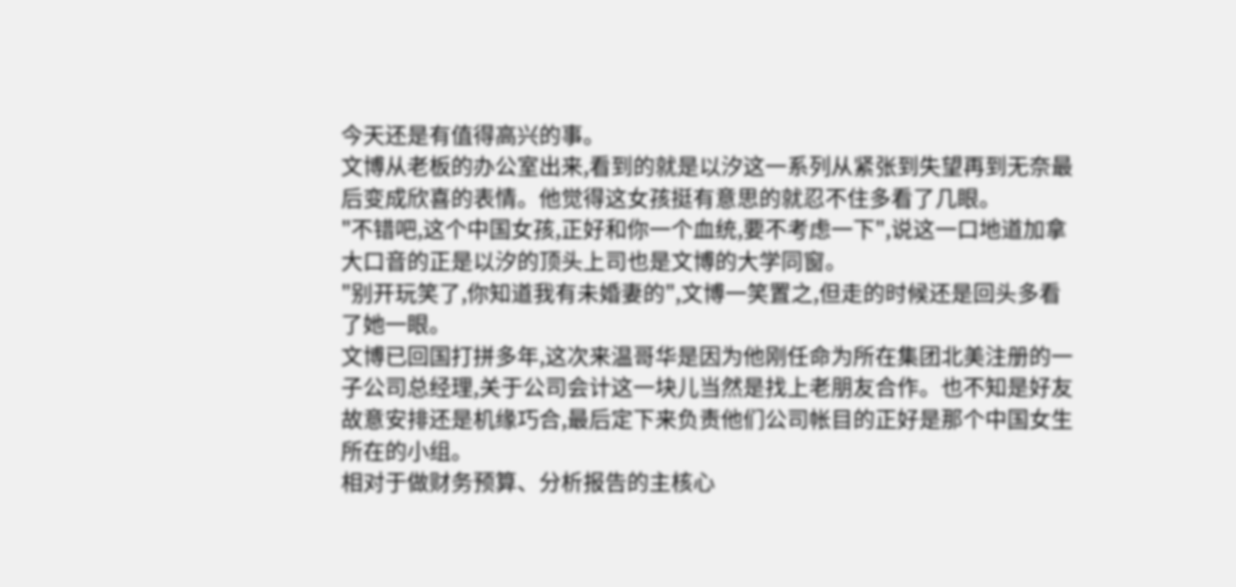今天还是有值得高兴的事。
文博从老板的办公室出来,看到的就是以汐这一系列从紧张到失望再到无奈最后变成欣喜的表情。他觉得这女孩挺有意思的就忍不住多看了几眼。
"不错吧,这个中国女孩,正好和你一个血统,要不考虑一下",说这一口地道加拿大口音的正是以汐的顶头上司也是文博的大学同窗。
"别开玩笑了,你知道我有未婚妻的",文博一笑置之,但走的时候还是回头多看了她一眼。
文博已回国打拼多年,这次来温哥华是因为他刚任命为所在集团北美注册的一子公司总经理,关于公司会计这一块儿当然是找上老朋友合作。也不知是好友故意安排还是机缘巧合,最后定下来负责他们公司帐目的正好是那个中国女生所在的小组。
相对于做财务预算、分析报告的主核心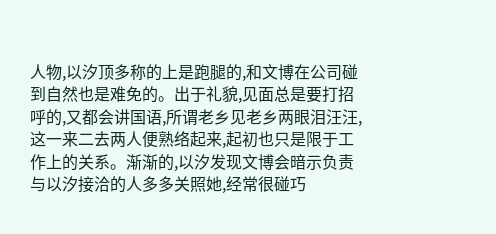人物,以汐顶多称的上是跑腿的,和文博在公司碰到自然也是难免的。出于礼貌,见面总是要打招呼的,又都会讲国语,所谓老乡见老乡两眼泪汪汪,这一来二去两人便熟络起来,起初也只是限于工作上的关系。渐渐的,以汐发现文博会暗示负责与以汐接洽的人多多关照她,经常很碰巧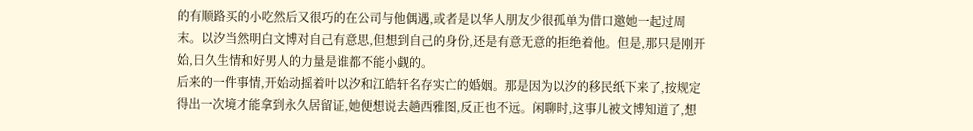的有顺路买的小吃然后又很巧的在公司与他偶遇,或者是以华人朋友少很孤单为借口邀她一起过周末。以汐当然明白文博对自己有意思,但想到自己的身份,还是有意无意的拒绝着他。但是,那只是刚开始,日久生情和好男人的力量是谁都不能小觑的。
后来的一件事情,开始动摇着叶以汐和江皓轩名存实亡的婚姻。那是因为以汐的移民纸下来了,按规定得出一次境才能拿到永久居留证,她便想说去趟西雅图,反正也不远。闲聊时,这事儿被文博知道了,想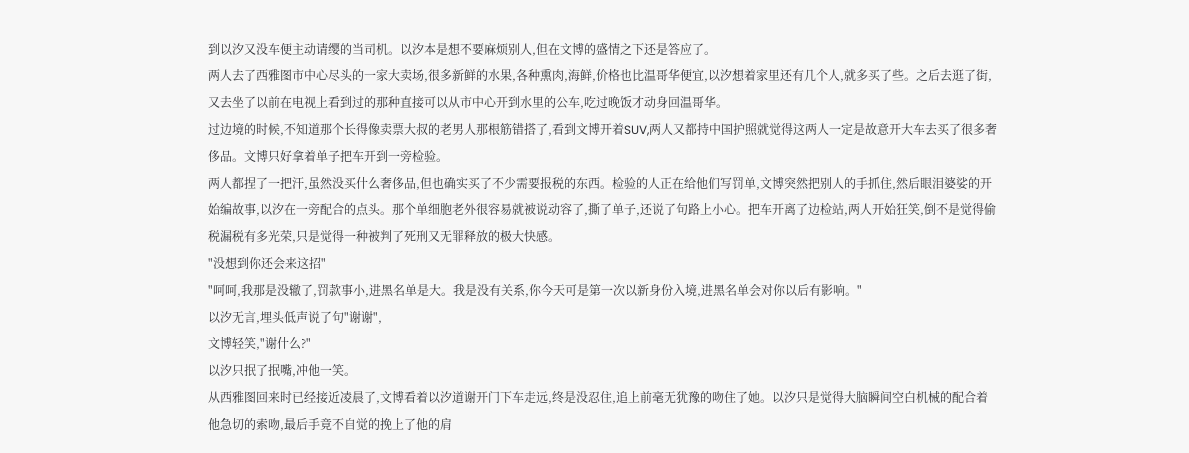到以汐又没车便主动请缨的当司机。以汐本是想不要麻烦别人,但在文博的盛情之下还是答应了。
两人去了西雅图市中心尽头的一家大卖场,很多新鲜的水果,各种熏肉,海鲜,价格也比温哥华便宜,以汐想着家里还有几个人,就多买了些。之后去逛了街,又去坐了以前在电视上看到过的那种直接可以从市中心开到水里的公车,吃过晚饭才动身回温哥华。
过边境的时候,不知道那个长得像卖票大叔的老男人那根筋错搭了,看到文博开着SUV,两人又都持中国护照就觉得这两人一定是故意开大车去买了很多奢侈品。文博只好拿着单子把车开到一旁检验。
两人都捏了一把汗,虽然没买什么奢侈品,但也确实买了不少需要报税的东西。检验的人正在给他们写罚单,文博突然把别人的手抓住,然后眼泪婆娑的开始编故事,以汐在一旁配合的点头。那个单细胞老外很容易就被说动容了,撕了单子,还说了句路上小心。把车开离了边检站,两人开始狂笑,倒不是觉得偷税漏税有多光荣,只是觉得一种被判了死刑又无罪释放的极大快感。
"没想到你还会来这招"
"呵呵,我那是没辙了,罚款事小,进黑名单是大。我是没有关系,你今天可是第一次以新身份入境,进黑名单会对你以后有影响。"
以汐无言,埋头低声说了句"谢谢",
文博轻笑,"谢什么?"
以汐只抿了抿嘴,冲他一笑。
从西雅图回来时已经接近凌晨了,文博看着以汐道谢开门下车走远,终是没忍住,追上前毫无犹豫的吻住了她。以汐只是觉得大脑瞬间空白机械的配合着他急切的索吻,最后手竟不自觉的挽上了他的肩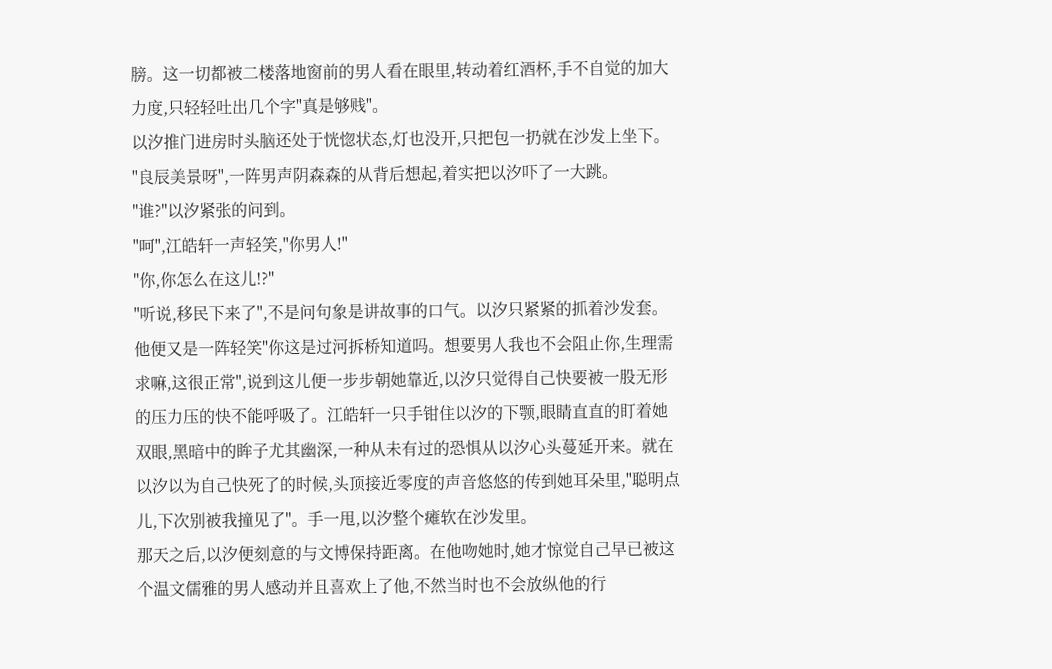膀。这一切都被二楼落地窗前的男人看在眼里,转动着红酒杯,手不自觉的加大力度,只轻轻吐出几个字"真是够贱"。
以汐推门进房时头脑还处于恍惚状态,灯也没开,只把包一扔就在沙发上坐下。
"良辰美景呀",一阵男声阴森森的从背后想起,着实把以汐吓了一大跳。
"谁?"以汐紧张的问到。
"呵",江皓轩一声轻笑,"你男人!"
"你,你怎么在这儿!?"
"听说,移民下来了",不是问句象是讲故事的口气。以汐只紧紧的抓着沙发套。他便又是一阵轻笑"你这是过河拆桥知道吗。想要男人我也不会阻止你,生理需求嘛,这很正常",说到这儿便一步步朝她靠近,以汐只觉得自己快要被一股无形的压力压的快不能呼吸了。江皓轩一只手钳住以汐的下颚,眼睛直直的盯着她双眼,黑暗中的眸子尤其幽深,一种从未有过的恐惧从以汐心头蔓延开来。就在以汐以为自己快死了的时候,头顶接近零度的声音悠悠的传到她耳朵里,"聪明点儿,下次别被我撞见了"。手一甩,以汐整个瘫软在沙发里。
那天之后,以汐便刻意的与文博保持距离。在他吻她时,她才惊觉自己早已被这个温文儒雅的男人感动并且喜欢上了他,不然当时也不会放纵他的行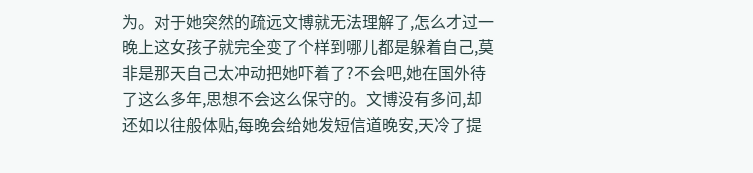为。对于她突然的疏远文博就无法理解了,怎么才过一晚上这女孩子就完全变了个样到哪儿都是躲着自己,莫非是那天自己太冲动把她吓着了?不会吧,她在国外待了这么多年,思想不会这么保守的。文博没有多问,却还如以往般体贴,每晚会给她发短信道晚安,天冷了提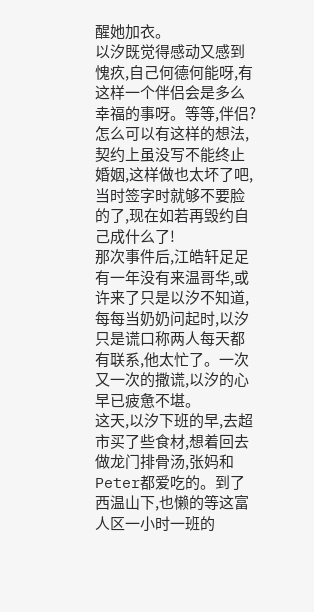醒她加衣。
以汐既觉得感动又感到愧疚,自己何德何能呀,有这样一个伴侣会是多么幸福的事呀。等等,伴侣?怎么可以有这样的想法,契约上虽没写不能终止婚姻,这样做也太坏了吧,当时签字时就够不要脸的了,现在如若再毁约自己成什么了!
那次事件后,江皓轩足足有一年没有来温哥华,或许来了只是以汐不知道,每每当奶奶问起时,以汐只是谎口称两人每天都有联系,他太忙了。一次又一次的撒谎,以汐的心早已疲惫不堪。
这天,以汐下班的早,去超市买了些食材,想着回去做龙门排骨汤,张妈和Peter都爱吃的。到了西温山下,也懒的等这富人区一小时一班的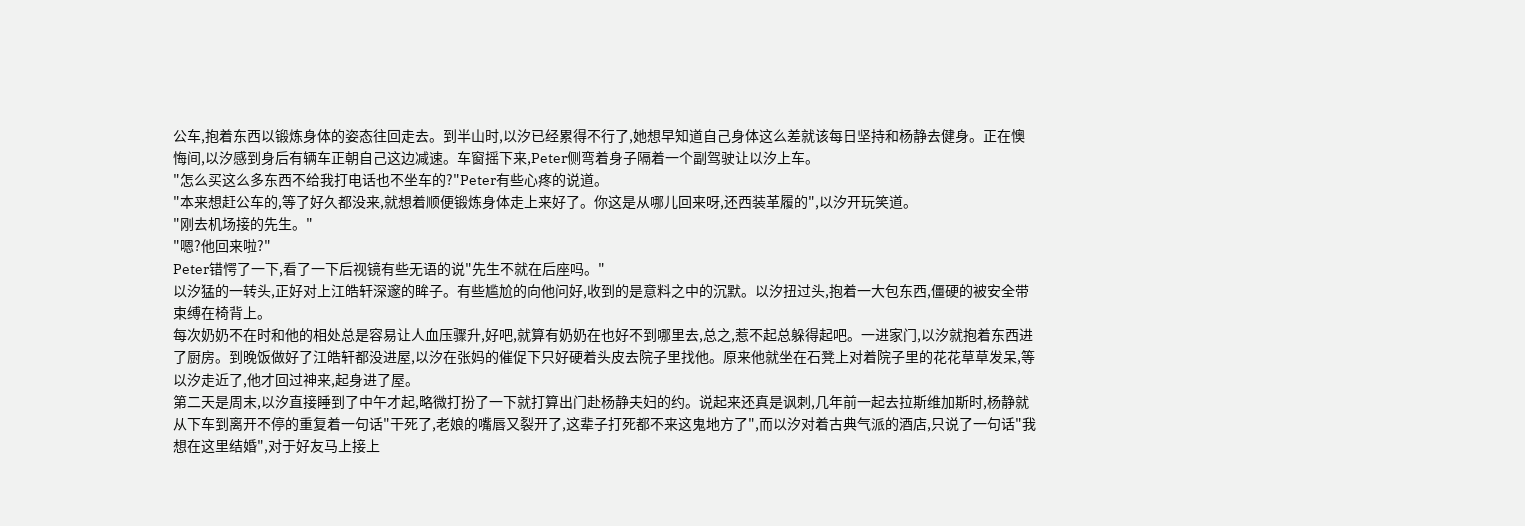公车,抱着东西以锻炼身体的姿态往回走去。到半山时,以汐已经累得不行了,她想早知道自己身体这么差就该每日坚持和杨静去健身。正在懊悔间,以汐感到身后有辆车正朝自己这边减速。车窗摇下来,Peter侧弯着身子隔着一个副驾驶让以汐上车。
"怎么买这么多东西不给我打电话也不坐车的?"Peter有些心疼的说道。
"本来想赶公车的,等了好久都没来,就想着顺便锻炼身体走上来好了。你这是从哪儿回来呀,还西装革履的",以汐开玩笑道。
"刚去机场接的先生。"
"嗯?他回来啦?"
Peter错愕了一下,看了一下后视镜有些无语的说"先生不就在后座吗。"
以汐猛的一转头,正好对上江皓轩深邃的眸子。有些尴尬的向他问好,收到的是意料之中的沉默。以汐扭过头,抱着一大包东西,僵硬的被安全带束缚在椅背上。
每次奶奶不在时和他的相处总是容易让人血压骤升,好吧,就算有奶奶在也好不到哪里去,总之,惹不起总躲得起吧。一进家门,以汐就抱着东西进了厨房。到晚饭做好了江皓轩都没进屋,以汐在张妈的催促下只好硬着头皮去院子里找他。原来他就坐在石凳上对着院子里的花花草草发呆,等以汐走近了,他才回过神来,起身进了屋。
第二天是周末,以汐直接睡到了中午才起,略微打扮了一下就打算出门赴杨静夫妇的约。说起来还真是讽刺,几年前一起去拉斯维加斯时,杨静就从下车到离开不停的重复着一句话"干死了,老娘的嘴唇又裂开了,这辈子打死都不来这鬼地方了",而以汐对着古典气派的酒店,只说了一句话"我想在这里结婚",对于好友马上接上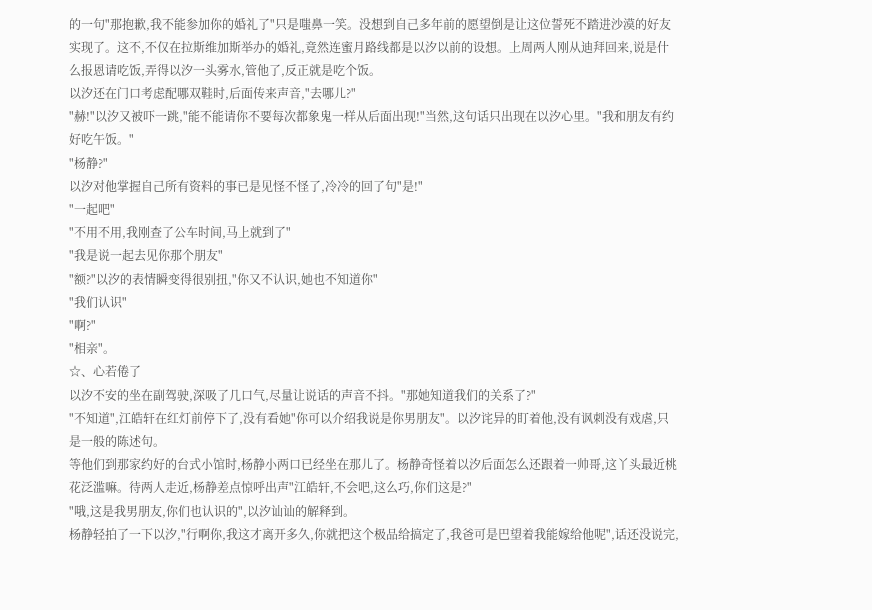的一句"那抱歉,我不能参加你的婚礼了"只是嗤鼻一笑。没想到自己多年前的愿望倒是让这位誓死不踏进沙漠的好友实现了。这不,不仅在拉斯维加斯举办的婚礼,竟然连蜜月路线都是以汐以前的设想。上周两人刚从迪拜回来,说是什么报恩请吃饭,弄得以汐一头雾水,管他了,反正就是吃个饭。
以汐还在门口考虑配哪双鞋时,后面传来声音,"去哪儿?"
"赫!"以汐又被吓一跳,"能不能请你不要每次都象鬼一样从后面出现!"当然,这句话只出现在以汐心里。"我和朋友有约好吃午饭。"
"杨静?"
以汐对他掌握自己所有资料的事已是见怪不怪了,冷冷的回了句"是!"
"一起吧"
"不用不用,我刚查了公车时间,马上就到了"
"我是说一起去见你那个朋友"
"额?"以汐的表情瞬变得很别扭,"你又不认识,她也不知道你"
"我们认识"
"啊?"
"相亲"。
☆、心若倦了
以汐不安的坐在副驾驶,深吸了几口气,尽量让说话的声音不抖。"那她知道我们的关系了?"
"不知道",江皓轩在红灯前停下了,没有看她"你可以介绍我说是你男朋友"。以汐诧异的盯着他,没有讽刺没有戏虐,只是一般的陈述句。
等他们到那家约好的台式小馆时,杨静小两口已经坐在那儿了。杨静奇怪着以汐后面怎么还跟着一帅哥,这丫头最近桃花泛滥嘛。待两人走近,杨静差点惊呼出声"江皓轩,不会吧,这么巧,你们这是?"
"哦,这是我男朋友,你们也认识的",以汐讪讪的解释到。
杨静轻拍了一下以汐,"行啊你,我这才离开多久,你就把这个极品给搞定了,我爸可是巴望着我能嫁给他呢",话还没说完,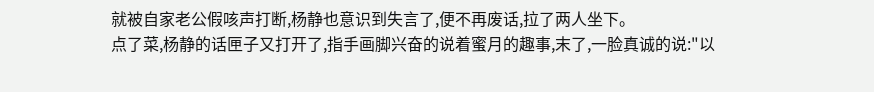就被自家老公假咳声打断,杨静也意识到失言了,便不再废话,拉了两人坐下。
点了菜,杨静的话匣子又打开了,指手画脚兴奋的说着蜜月的趣事,末了,一脸真诚的说:"以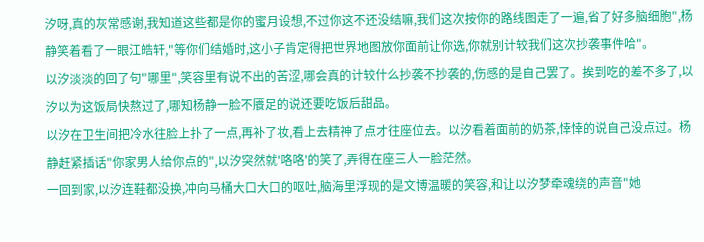汐呀,真的灰常感谢,我知道这些都是你的蜜月设想,不过你这不还没结嘛,我们这次按你的路线图走了一遍,省了好多脑细胞",杨静笑着看了一眼江皓轩,"等你们结婚时,这小子肯定得把世界地图放你面前让你选,你就别计较我们这次抄袭事件哈"。
以汐淡淡的回了句"哪里",笑容里有说不出的苦涩,哪会真的计较什么抄袭不抄袭的,伤感的是自己罢了。挨到吃的差不多了,以汐以为这饭局快熬过了,哪知杨静一脸不餍足的说还要吃饭后甜品。
以汐在卫生间把冷水往脸上扑了一点,再补了妆,看上去精神了点才往座位去。以汐看着面前的奶茶,悻悻的说自己没点过。杨静赶紧插话"你家男人给你点的",以汐突然就'咯咯'的笑了,弄得在座三人一脸茫然。
一回到家,以汐连鞋都没换,冲向马桶大口大口的呕吐,脑海里浮现的是文博温暖的笑容,和让以汐梦牵魂绕的声音"她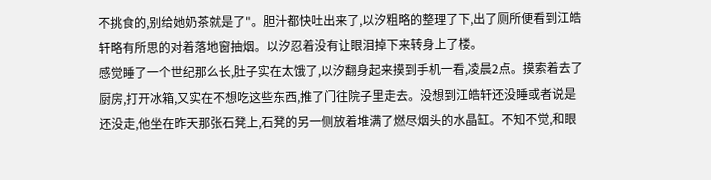不挑食的,别给她奶茶就是了"。胆汁都快吐出来了,以汐粗略的整理了下,出了厕所便看到江皓轩略有所思的对着落地窗抽烟。以汐忍着没有让眼泪掉下来转身上了楼。
感觉睡了一个世纪那么长,肚子实在太饿了,以汐翻身起来摸到手机一看,凌晨2点。摸索着去了厨房,打开冰箱,又实在不想吃这些东西,推了门往院子里走去。没想到江皓轩还没睡或者说是还没走,他坐在昨天那张石凳上,石凳的另一侧放着堆满了燃尽烟头的水晶缸。不知不觉,和眼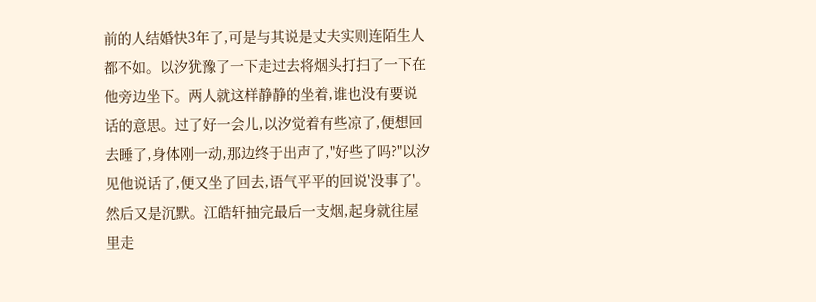前的人结婚快3年了,可是与其说是丈夫实则连陌生人都不如。以汐犹豫了一下走过去将烟头打扫了一下在他旁边坐下。两人就这样静静的坐着,谁也没有要说话的意思。过了好一会儿,以汐觉着有些凉了,便想回去睡了,身体刚一动,那边终于出声了,"好些了吗?"以汐见他说话了,便又坐了回去,语气平平的回说'没事了'。然后又是沉默。江皓轩抽完最后一支烟,起身就往屋里走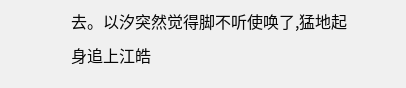去。以汐突然觉得脚不听使唤了,猛地起身追上江皓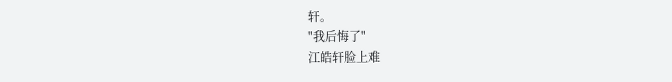轩。
"我后悔了"
江皓轩脸上难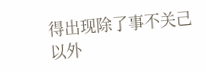得出现除了事不关己以外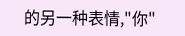的另一种表情,"你"